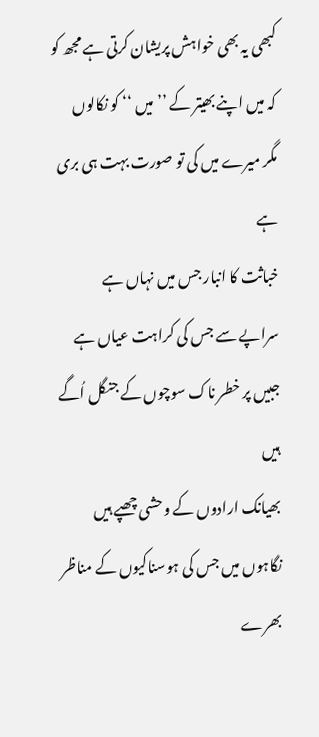کبھی یہ بھی خواہش پریشان کرتی ہے مجھ کو
کہ میں اپنے بھیتر کے ’’میں ‘‘ کو نکالوں
مگر میرے میں کی تو صورت بہت ہی بری ہے
خباثت کا انبار جس میں نہاں ہے
سراپے سے جس کی کراہت عیاں ہے
جبیں پر خطر ناک سوچوں کے جنگل اُگے ہیں
بھیانک ارادوں کے وحشی چھپے ہیں
نگاہوں میں جس کی ہوسناکیوں کے مناظر بھرے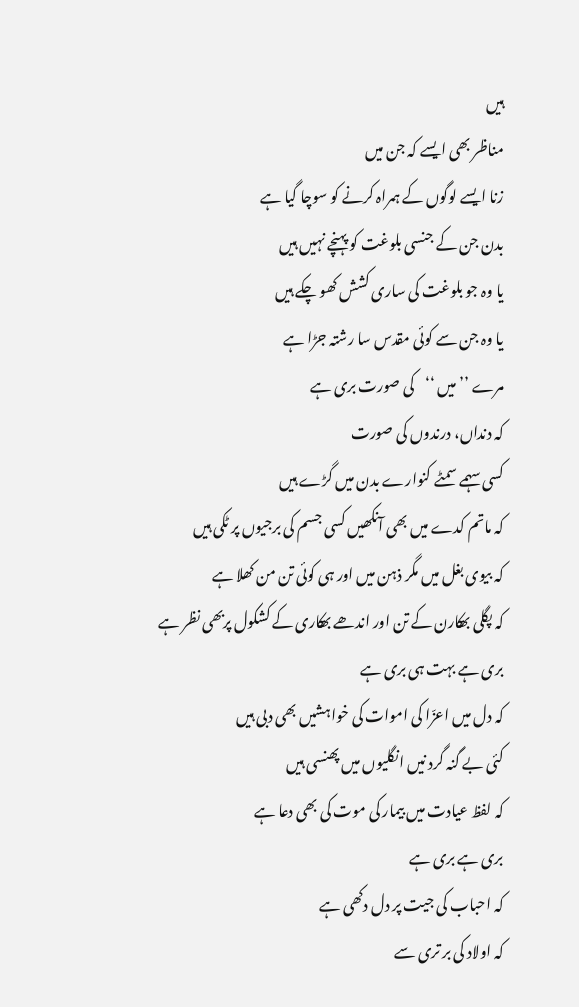ہیں
مناظر بھی ایسے کہ جن میں
زنا ایسے لوگوں کے ہمراہ کرنے کو سوچا گیا ہے
بدن جن کے جنسی بلوغت کو پہنچے نہیں ہیں
یا وہ جو بلوغت کی ساری کشش کھو چکے ہیں
یا وہ جن سے کوئی مقدس سا رشتہ جڑا ہے
مرے ’’میں ‘‘کی صورت بری ہے
کہ دنداں، درندوں کی صورت
کسی سہمے سمٹے کنوارے بدن میں گڑے ہیں
کہ ماتم کدے میں بھی آنکھیں کسی جسم کی برجیوں پر ٹکی ہیں
کہ بیوی بغل میں مگر ذہن میں اور ہی کوئی تن من کھلا ہے
کہ پگلی بھکارن کے تن اور اندھے بھکاری کے کشکول پربھی نظر ہے
بری ہے بہت ہی بری ہے
کہ دل میں اعزّا کی اموات کی خواہشیں بھی دبی ہیں
کئی بے گنہ گرد نیں انگلیوں میں پھنسی ہیں
کہ لفظ عیادت میں بیمار کی موت کی بھی دعا ہے
بری ہے بری ہے
کہ احباب کی جیت پر دل دکھی ہے
کہ اولاد کی بر تری سے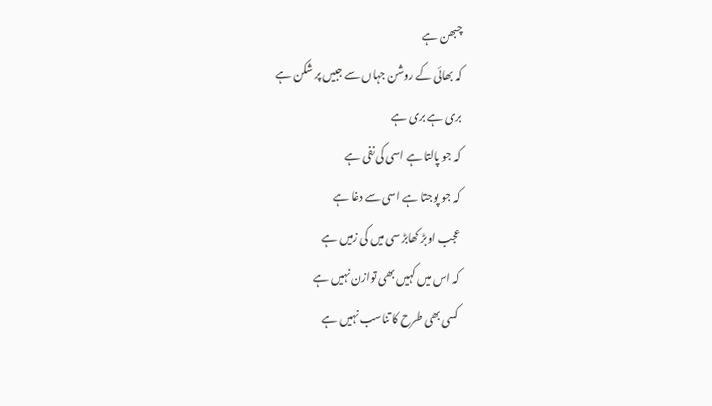چبھن ہے
کہ بھائی کے روشن جہاں سے جبیں پر شکن ہے
بری ہے بری ہے
کہ جو پالتا ہے اسی کی نفی ہے
کہ جو پوجتا ہے اسی سے دغا ہے
عجب اوبڑ کھابڑ سی میں کی زمیں ہے
کہ اس میں کہیں بھی توازن نہیں ہے
کسی بھی طرح کا تناسب نہیں ہے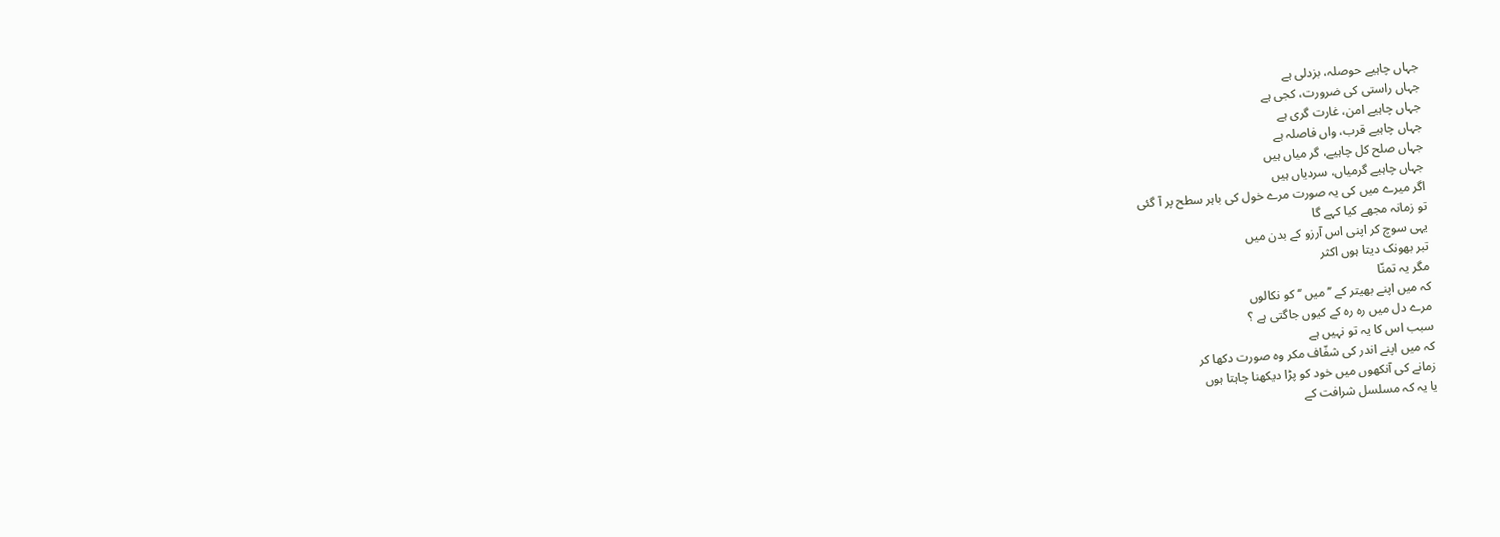جہاں چاہیے حوصلہ، بزدلی ہے
جہاں راستی کی ضرورت، کجی ہے
جہاں چاہیے امن، غارت گری ہے
جہاں چاہیے قرب، واں فاصلہ ہے
جہاں صلح کل چاہیے، گر میاں ہیں
جہاں چاہیے گرمیاں، سردیاں ہیں
اگر میرے میں کی یہ صورت مرے خول کی باہر سطح پر آ گئی
تو زمانہ مجھے کیا کہے گا
یہی سوچ کر اپنی اس آرزو کے بدن میں
تبر بھونک دیتا ہوں اکثر
مگر یہ تمنّا
کہ میں اپنے بھیتر کے ’’میں ‘‘ کو نکالوں
مرے دل میں رہ رہ کے کیوں جاگتی ہے ؟
سبب اس کا یہ تو نہیں ہے
کہ میں اپنے اندر کی شفّاف مکر وہ صورت دکھا کر
زمانے کی آنکھوں میں خود کو پڑا دیکھنا چاہتا ہوں
یا یہ کہ مسلسل شرافت کے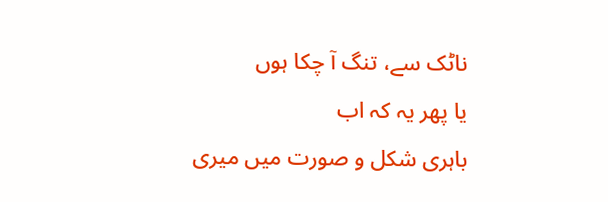ناٹک سے، تنگ آ چکا ہوں
یا پھر یہ کہ اب
باہری شکل و صورت میں میری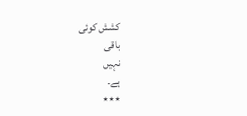کشش کوئی
باقی
نہیں
ہے۔
٭٭٭